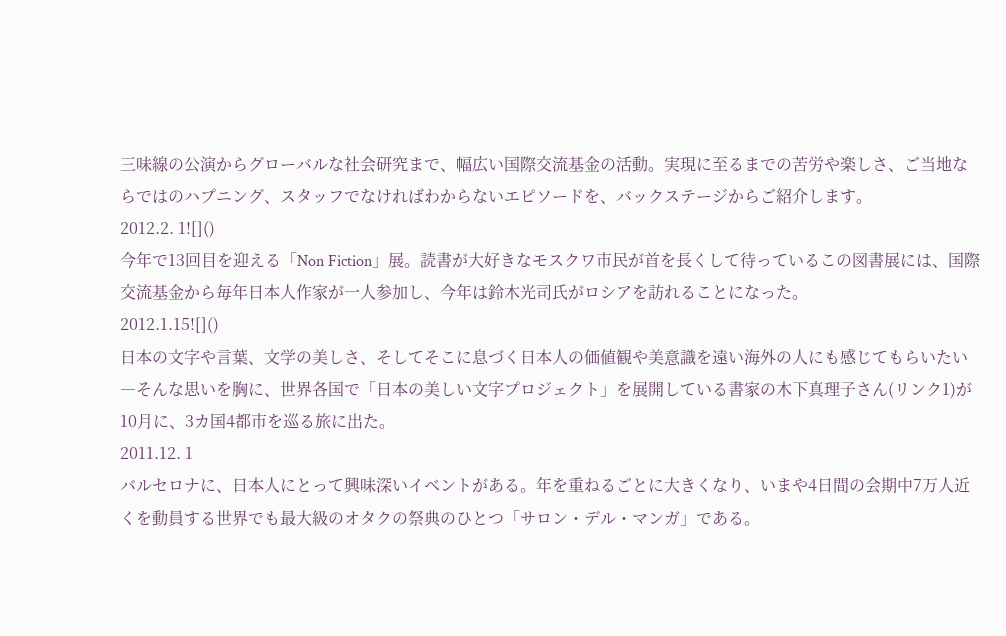三味線の公演からグローバルな社会研究まで、幅広い国際交流基金の活動。実現に至るまでの苦労や楽しさ、ご当地ならではのハプニング、スタッフでなければわからないエピソードを、バックステージからご紹介します。
2012.2. 1![]()
今年で13回目を迎える「Non Fiction」展。読書が大好きなモスクワ市民が首を長くして待っているこの図書展には、国際交流基金から毎年日本人作家が一人参加し、今年は鈴木光司氏がロシアを訪れることになった。
2012.1.15![]()
日本の文字や言葉、文学の美しさ、そしてそこに息づく日本人の価値観や美意識を遠い海外の人にも感じてもらいたい―そんな思いを胸に、世界各国で「日本の美しい文字プロジェクト」を展開している書家の木下真理子さん(リンク1)が10月に、3カ国4都市を巡る旅に出た。
2011.12. 1
バルセロナに、日本人にとって興味深いイベントがある。年を重ねるごとに大きくなり、いまや4日間の会期中7万人近くを動員する世界でも最大級のオタクの祭典のひとつ「サロン・デル・マンガ」である。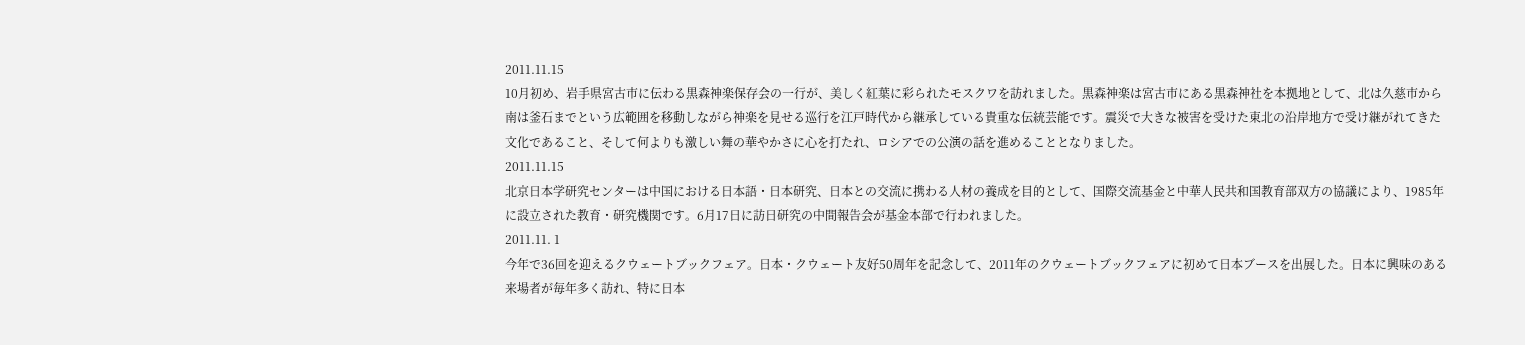2011.11.15
10月初め、岩手県宮古市に伝わる黒森神楽保存会の一行が、美しく紅葉に彩られたモスクワを訪れました。黒森神楽は宮古市にある黒森神社を本拠地として、北は久慈市から南は釜石までという広範囲を移動しながら神楽を見せる巡行を江戸時代から継承している貴重な伝統芸能です。震災で大きな被害を受けた東北の沿岸地方で受け継がれてきた文化であること、そして何よりも激しい舞の華やかさに心を打たれ、ロシアでの公演の話を進めることとなりました。
2011.11.15
北京日本学研究センターは中国における日本語・日本研究、日本との交流に携わる人材の養成を目的として、国際交流基金と中華人民共和国教育部双方の協議により、1985年に設立された教育・研究機関です。6月17日に訪日研究の中間報告会が基金本部で行われました。
2011.11. 1
今年で36回を迎えるクウェートブックフェア。日本・クウェート友好50周年を記念して、2011年のクウェートブックフェアに初めて日本ブースを出展した。日本に興味のある来場者が毎年多く訪れ、特に日本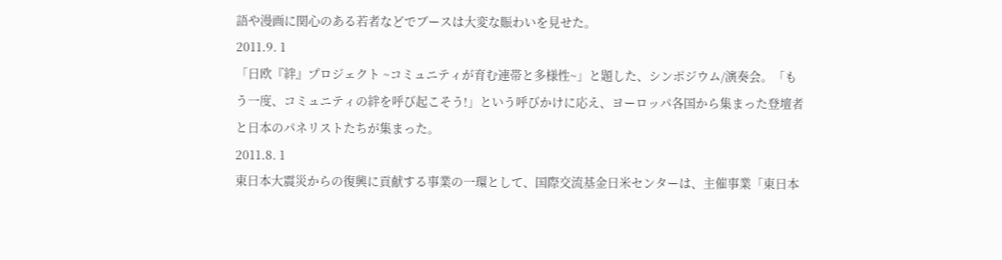語や漫画に関心のある若者などでブースは大変な賑わいを見せた。
2011.9. 1
「日欧『絆』プロジェクト ~コミュニティが育む連帯と多様性~」と題した、シンポジウム/演奏会。「もう一度、コミュニティの絆を呼び起こそう!」という呼びかけに応え、ヨーロッパ各国から集まった登壇者と日本のパネリストたちが集まった。
2011.8. 1
東日本大震災からの復興に貢献する事業の一環として、国際交流基金日米センターは、主催事業「東日本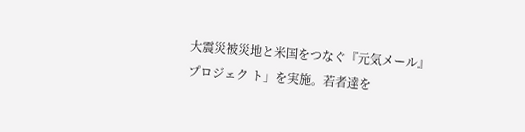大震災被災地と米国をつなぐ『元気メール』プロジェク ト」を実施。若者達を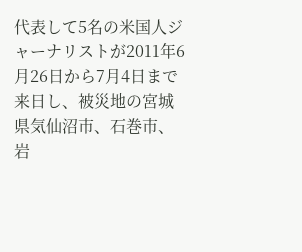代表して5名の米国人ジャーナリストが2011年6月26日から7月4日まで来日し、被災地の宮城県気仙沼市、石巻市、岩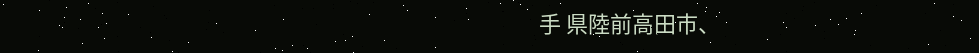手 県陸前高田市、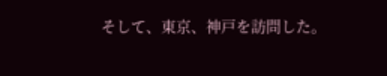そして、東京、神戸を訪問した。